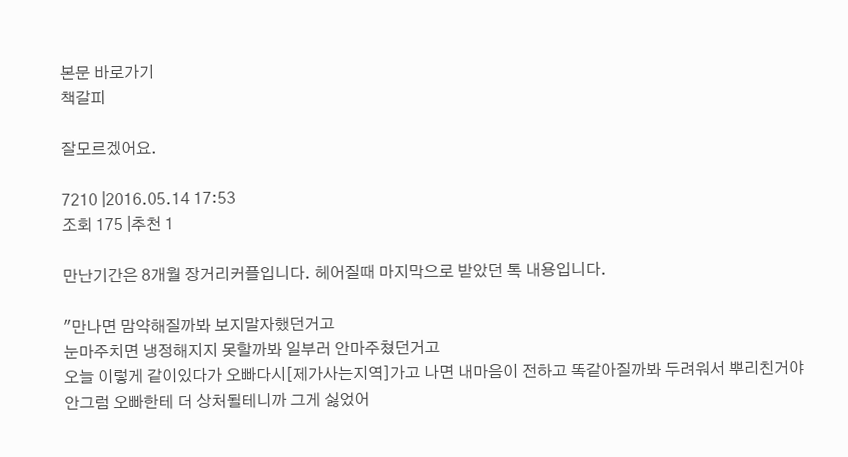본문 바로가기
책갈피

잘모르겠어요.

7210 |2016.05.14 17:53
조회 175 |추천 1

만난기간은 8개월 장거리커플입니다. 헤어질때 마지막으로 받았던 톡 내용입니다.

"만나면 맘약해질까봐 보지말자했던거고
눈마주치면 냉정해지지 못할까봐 일부러 안마주쳤던거고
오늘 이렇게 같이있다가 오빠다시[제가사는지역]가고 나면 내마음이 전하고 똑같아질까봐 두려워서 뿌리친거야 안그럼 오빠한테 더 상처될테니까 그게 싫었어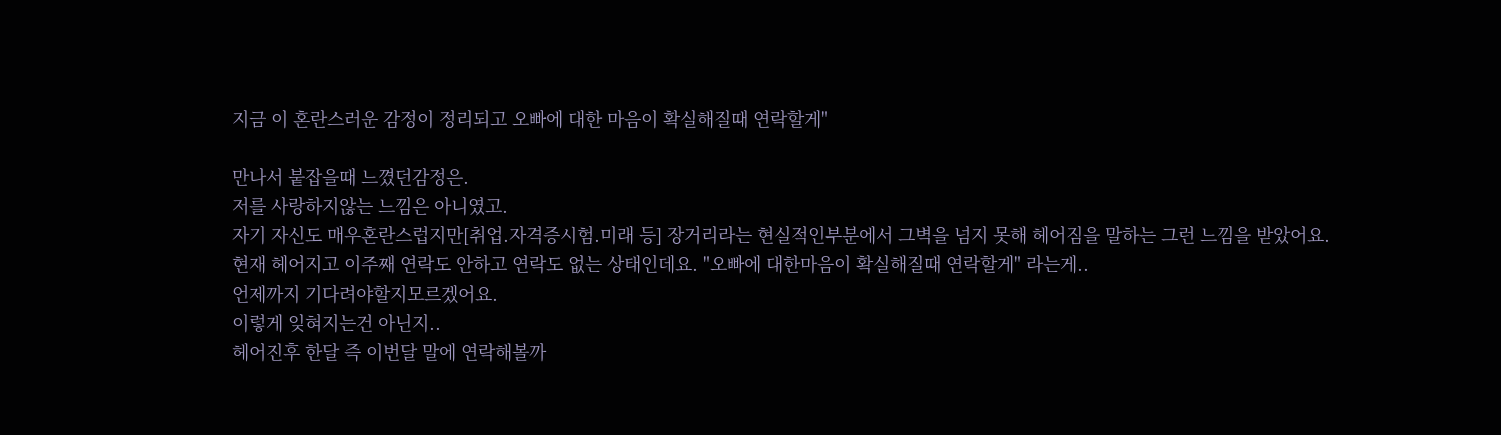지금 이 혼란스러운 감정이 정리되고 오빠에 대한 마음이 확실해질때 연락할게"

만나서 붙잡을때 느꼈던감정은.
저를 사랑하지않는 느낌은 아니였고.
자기 자신도 매우혼란스럽지만[취업.자격증시험.미래 등] 장거리라는 현실적인부분에서 그벽을 넘지 못해 헤어짐을 말하는 그런 느낌을 받았어요.
현재 헤어지고 이주째 연락도 안하고 연락도 없는 상태인데요. "오빠에 대한마음이 확실해질때 연락할게" 라는게..
언제까지 기다려야할지모르겠어요.
이렇게 잊혀지는건 아닌지..
헤어진후 한달 즉 이번달 말에 연락해볼까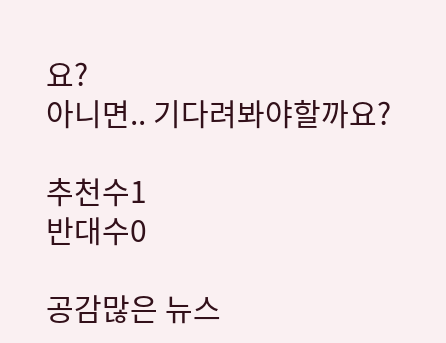요?
아니면.. 기다려봐야할까요?

추천수1
반대수0

공감많은 뉴스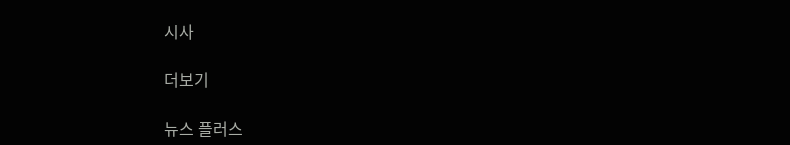시사

더보기

뉴스 플러스